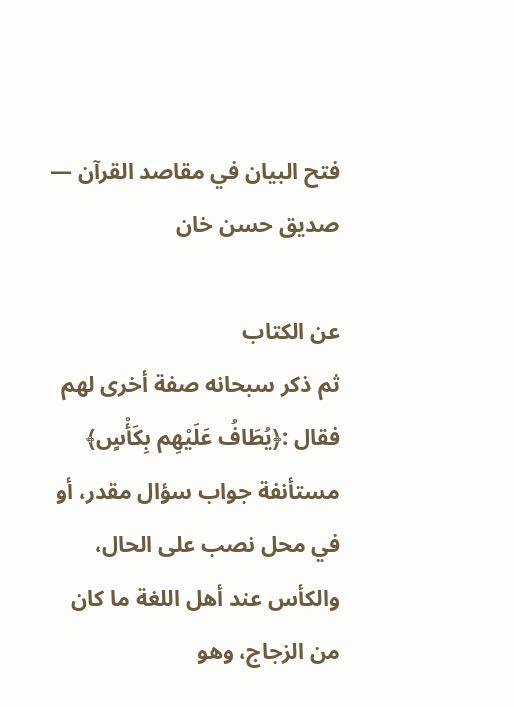فتح البيان في مقاصد القرآن — صديق حسن خان

عن الكتاب
ثم ذكر سبحانه صفة أخرى لهم فقال :﴿يُطَافُ عَلَيْهِم بِكَأْسٍ﴾ مستأنفة جواب سؤال مقدر، أو في محل نصب على الحال، والكأس عند أهل اللغة ما كان من الزجاج، وهو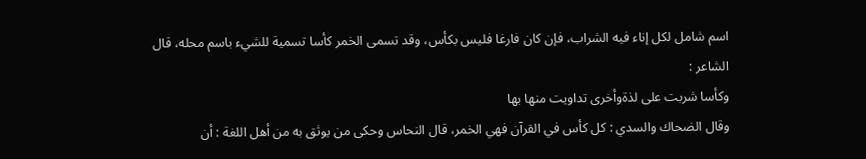اسم شامل لكل إناء فيه الشراب، فإن كان فارغا فليس بكأس، وقد تسمى الخمر كأسا تسمية للشيء باسم محله، قال الشاعر :
وكأسا شربت على لذةوأخرى تداويت منها بها
وقال الضحاك والسدي : كل كأس في القرآن فهي الخمر، قال النحاس وحكى من يوثق به من أهل اللغة : أن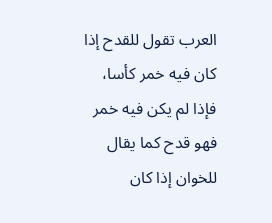العرب تقول للقدح إذا كان فيه خمر كأسا، فإذا لم يكن فيه خمر فهو قدح كما يقال للخوان إذا كان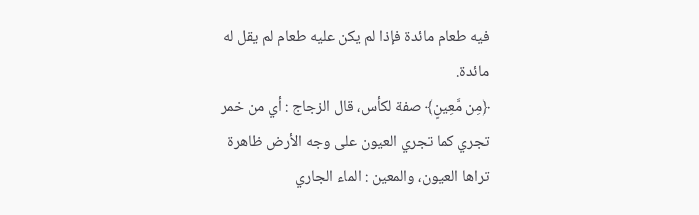فيه طعام مائدة فإذا لم يكن عليه طعام لم يقل له مائدة.
﴿مِن مَّعِينٍ﴾ صفة لكأس، قال الزجاج : أي من خمر تجري كما تجري العيون على وجه الأرض ظاهرة تراها العيون، والمعين : الماء الجاري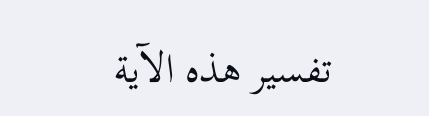تفسير هذه الآية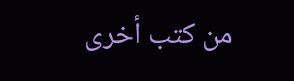من كتب أخرى